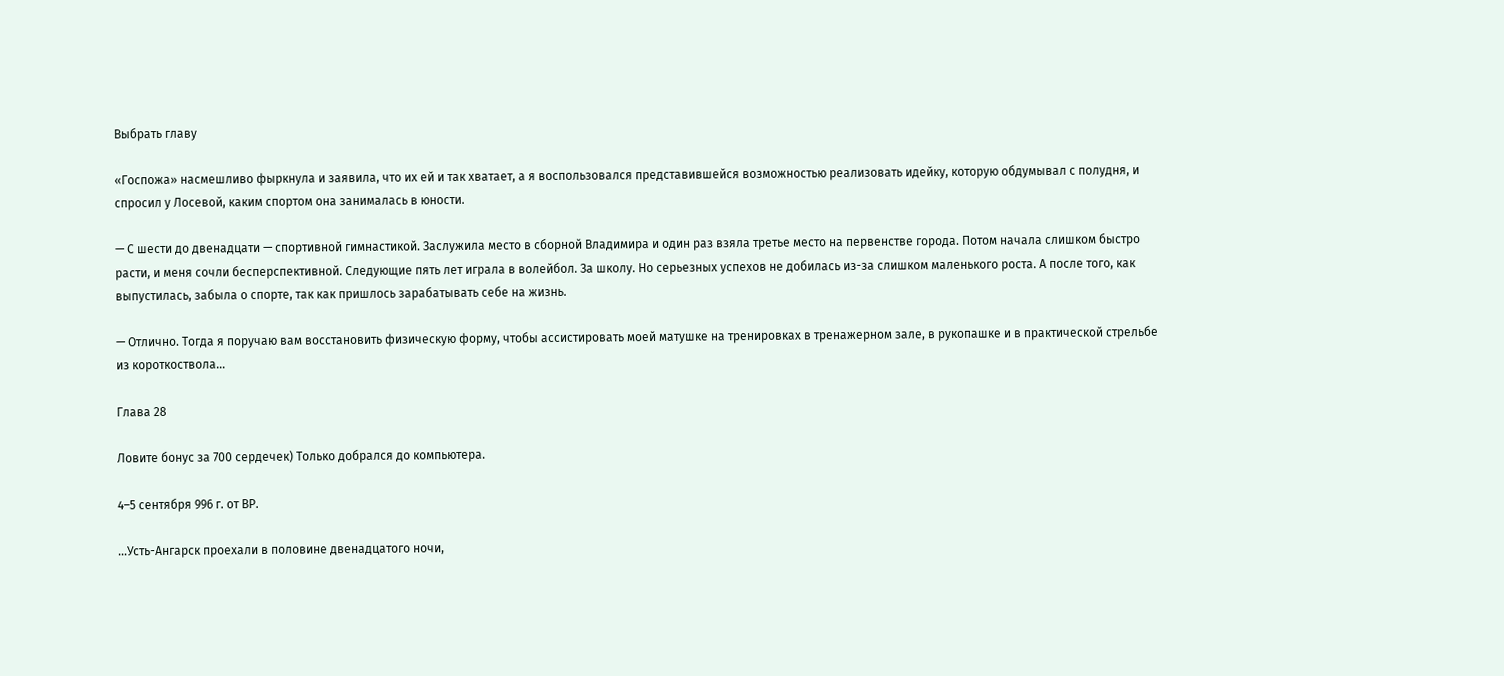Выбрать главу

«Госпожа» насмешливо фыркнула и заявила, что их ей и так хватает, а я воспользовался представившейся возможностью реализовать идейку, которую обдумывал с полудня, и спросил у Лосевой, каким спортом она занималась в юности.

— С шести до двенадцати — спортивной гимнастикой. Заслужила место в сборной Владимира и один раз взяла третье место на первенстве города. Потом начала слишком быстро расти, и меня сочли бесперспективной. Следующие пять лет играла в волейбол. За школу. Но серьезных успехов не добилась из-за слишком маленького роста. А после того, как выпустилась, забыла о спорте, так как пришлось зарабатывать себе на жизнь.

— Отлично. Тогда я поручаю вам восстановить физическую форму, чтобы ассистировать моей матушке на тренировках в тренажерном зале, в рукопашке и в практической стрельбе из короткоствола…

Глава 28

Ловите бонус за 700 сердечек) Только добрался до компьютера.

4–5 сентября 996 г. от ВР.

…Усть-Ангарск проехали в половине двенадцатого ночи,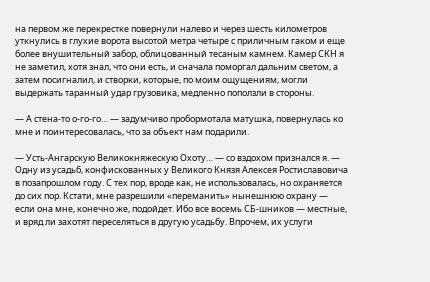на первом же перекрестке повернули налево и через шесть километров уткнулись в глухие ворота высотой метра четыре с приличным гаком и еще более внушительный забор, облицованный тесаным камнем. Камер СКН я не заметил, хотя знал, что они есть, и сначала поморгал дальним светом, а затем посигналил, и створки, которые, по моим ощущениям, могли выдержать таранный удар грузовика, медленно поползли в стороны.

— А стена-то о-го-го… — задумчиво пробормотала матушка, повернулась ко мне и поинтересовалась, что за объект нам подарили.

— Усть-Ангарскую Великокняжескую Охоту… — со вздохом признался я. — Одну из усадьб, конфискованных у Великого Князя Алексея Ростиславовича в позапрошлом году. С тех пор, вроде как, не использовалась, но охраняется до сих пор. Кстати, мне разрешили «переманить» нынешнюю охрану — если она мне, конечно же, подойдет. Ибо все восемь СБ-шников — местные, и вряд ли захотят переселяться в другую усадьбу. Впрочем, их услуги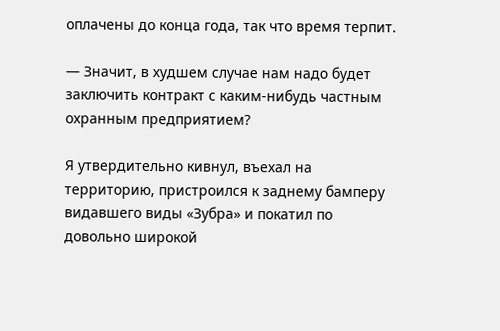оплачены до конца года, так что время терпит.

— Значит, в худшем случае нам надо будет заключить контракт с каким-нибудь частным охранным предприятием?

Я утвердительно кивнул, въехал на территорию, пристроился к заднему бамперу видавшего виды «Зубра» и покатил по довольно широкой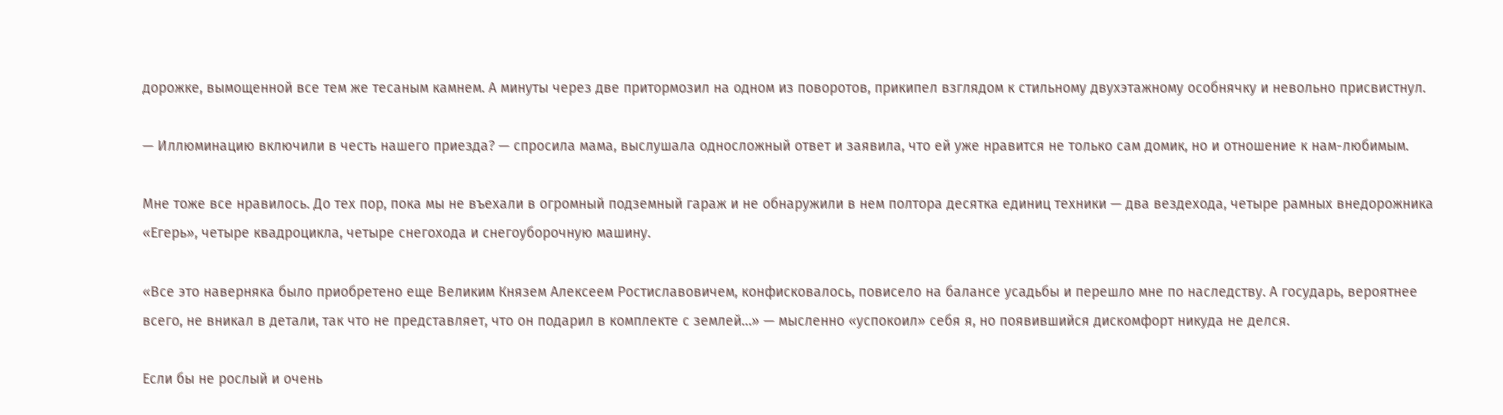дорожке, вымощенной все тем же тесаным камнем. А минуты через две притормозил на одном из поворотов, прикипел взглядом к стильному двухэтажному особнячку и невольно присвистнул.

— Иллюминацию включили в честь нашего приезда? — спросила мама, выслушала односложный ответ и заявила, что ей уже нравится не только сам домик, но и отношение к нам-любимым.

Мне тоже все нравилось. До тех пор, пока мы не въехали в огромный подземный гараж и не обнаружили в нем полтора десятка единиц техники — два вездехода, четыре рамных внедорожника «Егерь», четыре квадроцикла, четыре снегохода и снегоуборочную машину.

«Все это наверняка было приобретено еще Великим Князем Алексеем Ростиславовичем, конфисковалось, повисело на балансе усадьбы и перешло мне по наследству. А государь, вероятнее всего, не вникал в детали, так что не представляет, что он подарил в комплекте с землей…» — мысленно «успокоил» себя я, но появившийся дискомфорт никуда не делся.

Если бы не рослый и очень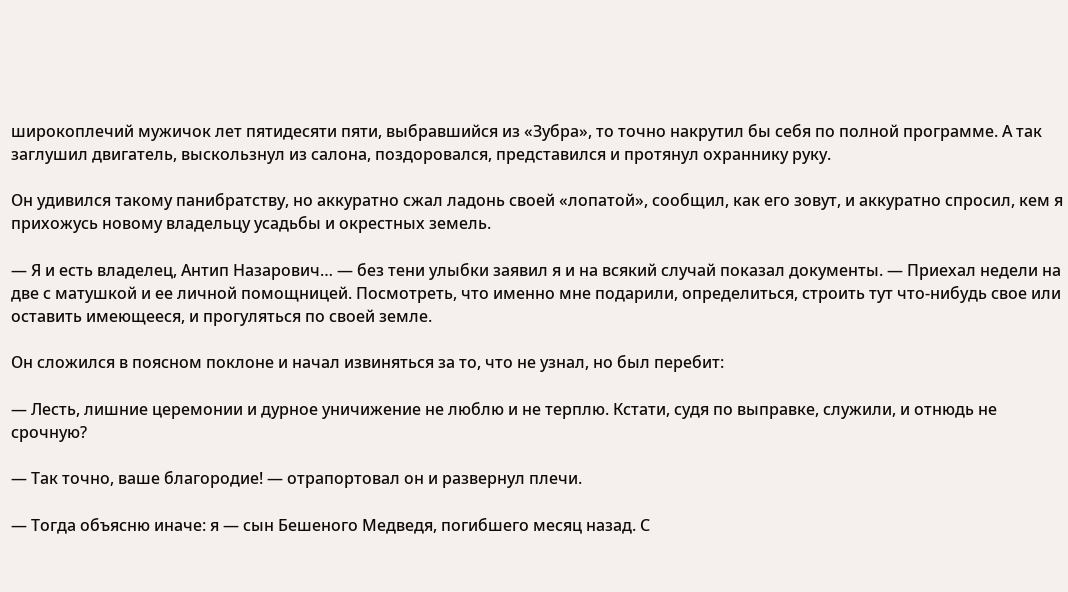широкоплечий мужичок лет пятидесяти пяти, выбравшийся из «Зубра», то точно накрутил бы себя по полной программе. А так заглушил двигатель, выскользнул из салона, поздоровался, представился и протянул охраннику руку.

Он удивился такому панибратству, но аккуратно сжал ладонь своей «лопатой», сообщил, как его зовут, и аккуратно спросил, кем я прихожусь новому владельцу усадьбы и окрестных земель.

— Я и есть владелец, Антип Назарович… — без тени улыбки заявил я и на всякий случай показал документы. — Приехал недели на две с матушкой и ее личной помощницей. Посмотреть, что именно мне подарили, определиться, строить тут что-нибудь свое или оставить имеющееся, и прогуляться по своей земле.

Он сложился в поясном поклоне и начал извиняться за то, что не узнал, но был перебит:

— Лесть, лишние церемонии и дурное уничижение не люблю и не терплю. Кстати, судя по выправке, служили, и отнюдь не срочную?

— Так точно, ваше благородие! — отрапортовал он и развернул плечи.

— Тогда объясню иначе: я — сын Бешеного Медведя, погибшего месяц назад. С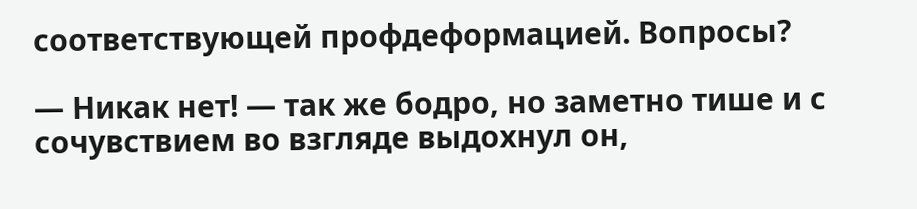соответствующей профдеформацией. Вопросы?

— Никак нет! — так же бодро, но заметно тише и с сочувствием во взгляде выдохнул он,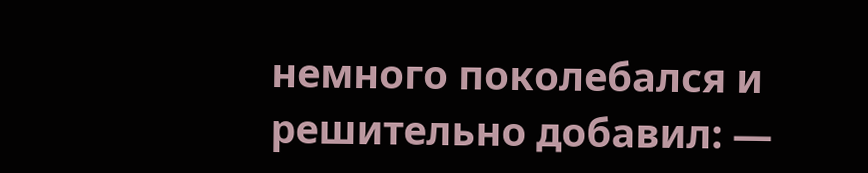немного поколебался и решительно добавил: —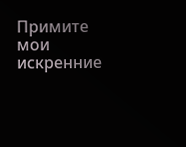Примите мои искренние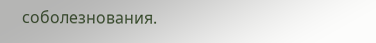соболезнования.